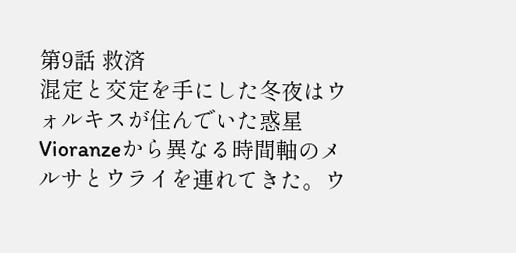第9話 救済
混定と交定を手にした冬夜はウォルキスが住んでいた惑星Vioranzeから異なる時間軸のメルサとウライを連れてきた。ウ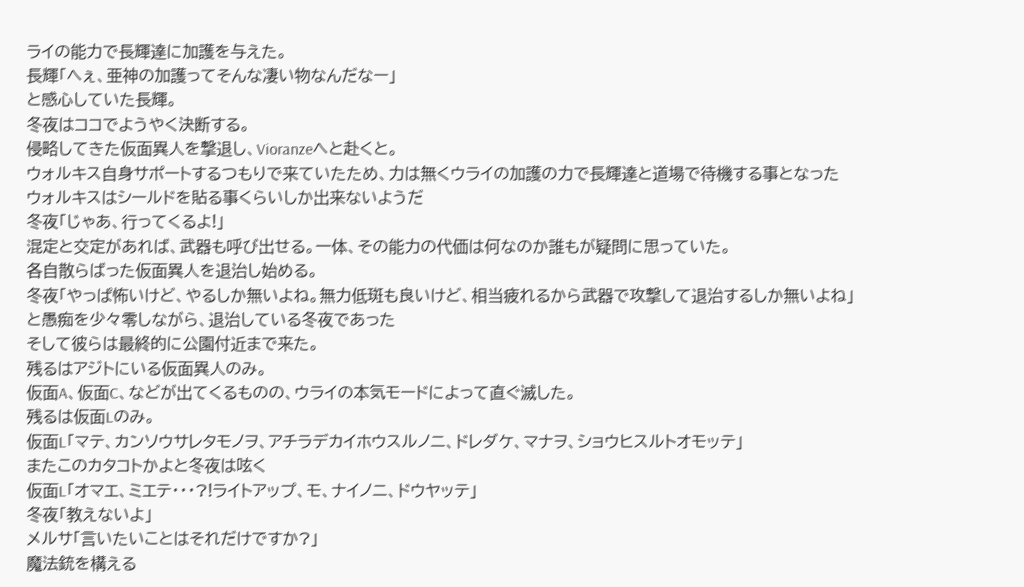ライの能力で長輝達に加護を与えた。
長輝「へぇ、亜神の加護ってそんな凄い物なんだなー」
と感心していた長輝。
冬夜はココでようやく決断する。
侵略してきた仮面異人を撃退し、Vioranzeへと赴くと。
ウォルキス自身サポートするつもりで来ていたため、力は無くウライの加護の力で長輝達と道場で待機する事となった
ウォルキスはシールドを貼る事くらいしか出来ないようだ
冬夜「じゃあ、行ってくるよ!」
混定と交定があれば、武器も呼び出せる。一体、その能力の代価は何なのか誰もが疑問に思っていた。
各自散らばった仮面異人を退治し始める。
冬夜「やっぱ怖いけど、やるしか無いよね。無力低斑も良いけど、相当疲れるから武器で攻撃して退治するしか無いよね」
と愚痴を少々零しながら、退治している冬夜であった
そして彼らは最終的に公園付近まで来た。
残るはアジトにいる仮面異人のみ。
仮面A、仮面C、などが出てくるものの、ウライの本気モードによって直ぐ滅した。
残るは仮面Lのみ。
仮面L「マテ、カンソウサレタモノヲ、アチラデカイホウスルノニ、ドレダケ、マナヲ、ショウヒスルトオモッテ」
またこのカタコトかよと冬夜は呟く
仮面L「オマエ、ミエテ・・・?!ライトアップ、モ、ナイノニ、ドウヤッテ」
冬夜「教えないよ」
メルサ「言いたいことはそれだけですか?」
魔法銃を構える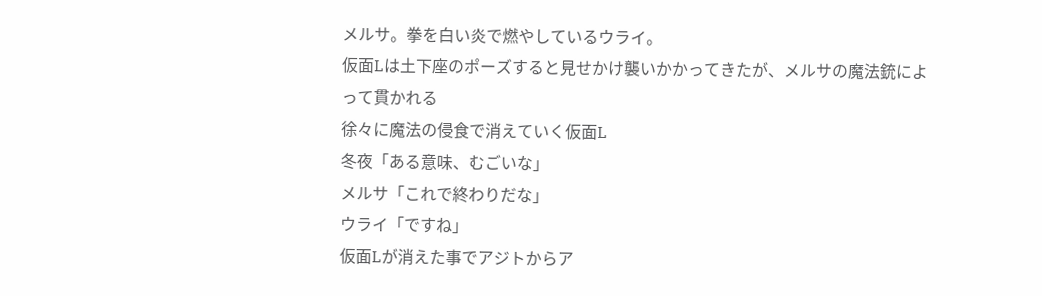メルサ。拳を白い炎で燃やしているウライ。
仮面Lは土下座のポーズすると見せかけ襲いかかってきたが、メルサの魔法銃によって貫かれる
徐々に魔法の侵食で消えていく仮面L
冬夜「ある意味、むごいな」
メルサ「これで終わりだな」
ウライ「ですね」
仮面Lが消えた事でアジトからア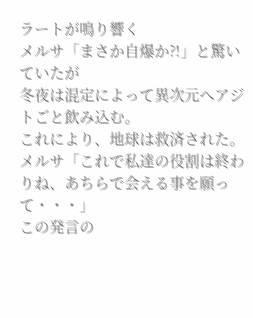ラートが鳴り響く
メルサ「まさか自爆か?!」と驚いていたが
冬夜は混定によって異次元へアジトごと飲み込む。
これにより、地球は救済された。
メルサ「これで私達の役割は終わりね、あちらで会える事を願って・・・」
この発言の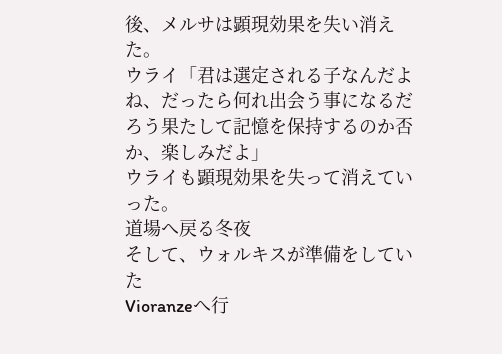後、メルサは顕現効果を失い消えた。
ウライ「君は選定される子なんだよね、だったら何れ出会う事になるだろう果たして記憶を保持するのか否か、楽しみだよ」
ウライも顕現効果を失って消えていった。
道場へ戻る冬夜
そして、ウォルキスが準備をしていた
Vioranzeへ行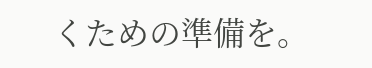くための準備を。